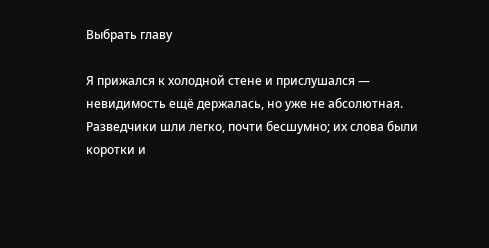Выбрать главу

Я прижался к холодной стене и прислушался — невидимость ещё держалась, но уже не абсолютная. Разведчики шли легко, почти бесшумно; их слова были коротки и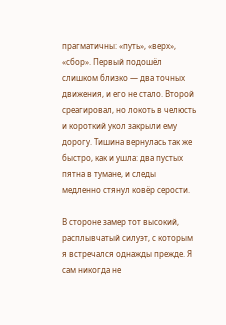прагматичны: «путь», «верх», «сбор». Первый подошёл слишком близко — два точных движения, и его не стало. Второй среагировал, но локоть в челюсть и короткий укол закрыли ему дорогу. Тишина вернулась так же быстро, как и ушла: два пустых пятна в тумане, и следы медленно стянул ковёр серости.

В стороне замер тот высокий, расплывчатый силуэт, с которым я встречался однажды прежде. Я сам никогда не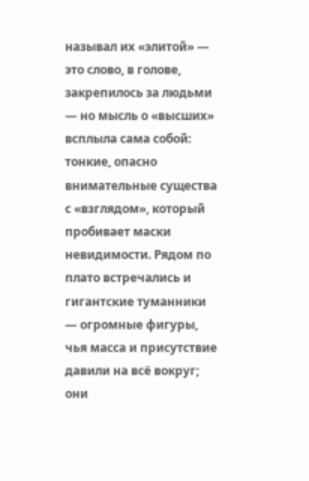называл их «элитой» — это слово, в голове, закрепилось за людьми — но мысль о «высших» всплыла сама собой: тонкие, опасно внимательные существа с «взглядом», который пробивает маски невидимости. Рядом по плато встречались и гигантские туманники — огромные фигуры, чья масса и присутствие давили на всё вокруг; они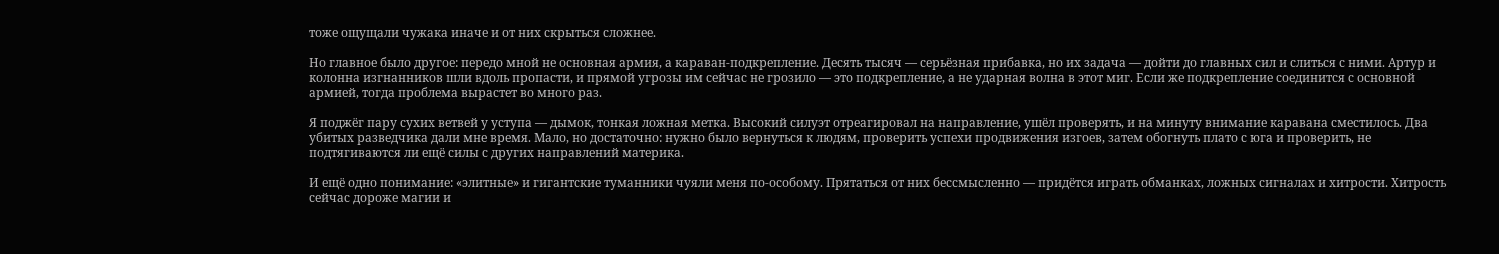тоже ощущали чужака иначе и от них скрыться сложнее.

Но главное было другое: передо мной не основная армия, а караван-подкрепление. Десять тысяч — серьёзная прибавка, но их задача — дойти до главных сил и слиться с ними. Артур и колонна изгнанников шли вдоль пропасти, и прямой угрозы им сейчас не грозило — это подкрепление, а не ударная волна в этот миг. Если же подкрепление соединится с основной армией, тогда проблема вырастет во много раз.

Я поджёг пару сухих ветвей у уступа — дымок, тонкая ложная метка. Высокий силуэт отреагировал на направление, ушёл проверять, и на минуту внимание каравана сместилось. Два убитых разведчика дали мне время. Мало, но достаточно: нужно было вернуться к людям, проверить успехи продвижения изгоев, затем обогнуть плато с юга и проверить, не подтягиваются ли ещё силы с других направлений материка.

И ещё одно понимание: «элитные» и гигантские туманники чуяли меня по-особому. Прятаться от них бессмысленно — придётся играть обманках, ложных сигналах и хитрости. Хитрость сейчас дороже магии и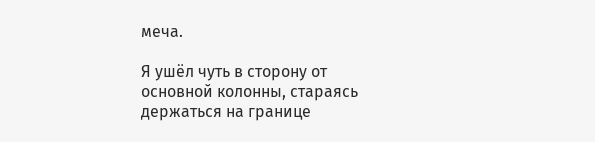меча.

Я ушёл чуть в сторону от основной колонны, стараясь держаться на границе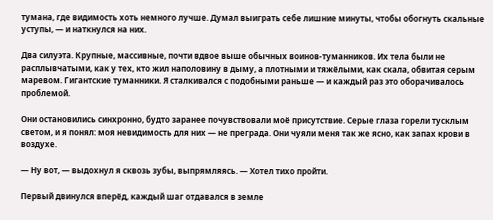тумана, где видимость хоть немного лучше. Думал выиграть себе лишние минуты, чтобы обогнуть скальные уступы, — и наткнулся на них.

Два силуэта. Крупные, массивные, почти вдвое выше обычных воинов-туманников. Их тела были не расплывчатыми, как у тех, кто жил наполовину в дыму, а плотными и тяжёлыми, как скала, обвитая серым маревом. Гигантские туманники. Я сталкивался с подобными раньше — и каждый раз это оборачивалось проблемой.

Они остановились синхронно, будто заранее почувствовали моё присутствие. Серые глаза горели тусклым светом, и я понял: моя невидимость для них — не преграда. Они чуяли меня так же ясно, как запах крови в воздухе.

— Ну вот, — выдохнул я сквозь зубы, выпрямляясь. — Хотел тихо пройти.

Первый двинулся вперёд, каждый шаг отдавался в земле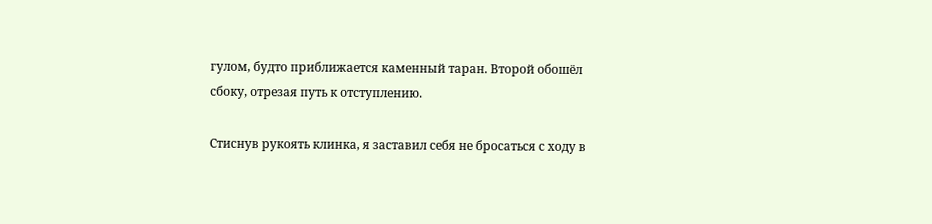гулом, будто приближается каменный таран. Второй обошёл сбоку, отрезая путь к отступлению.

Стиснув рукоять клинка, я заставил себя не бросаться с ходу в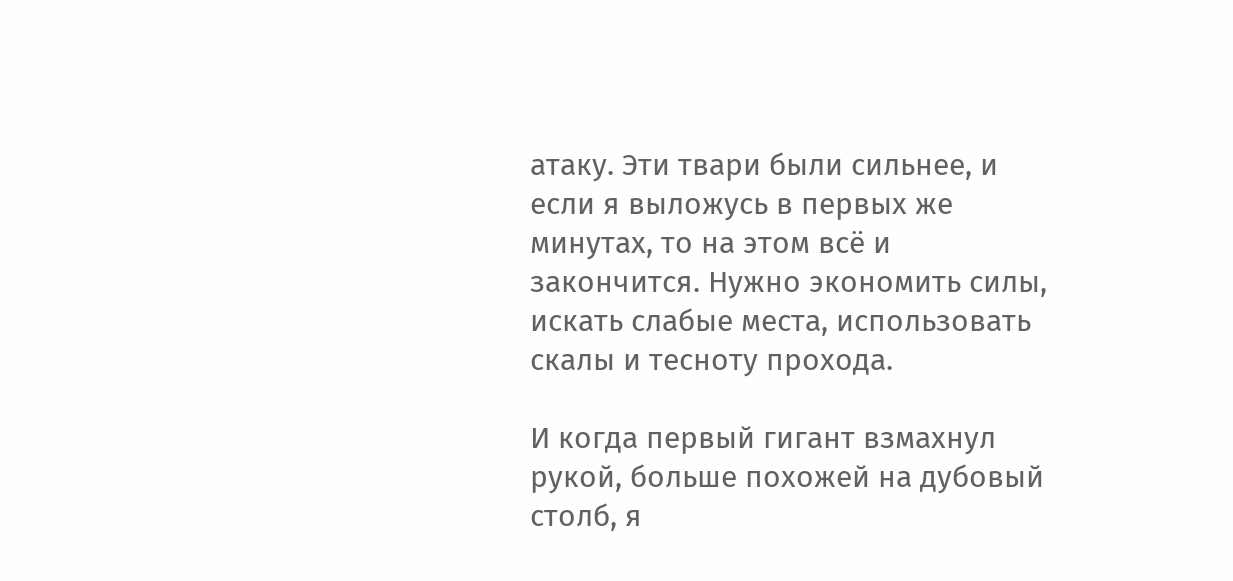атаку. Эти твари были сильнее, и если я выложусь в первых же минутах, то на этом всё и закончится. Нужно экономить силы, искать слабые места, использовать скалы и тесноту прохода.

И когда первый гигант взмахнул рукой, больше похожей на дубовый столб, я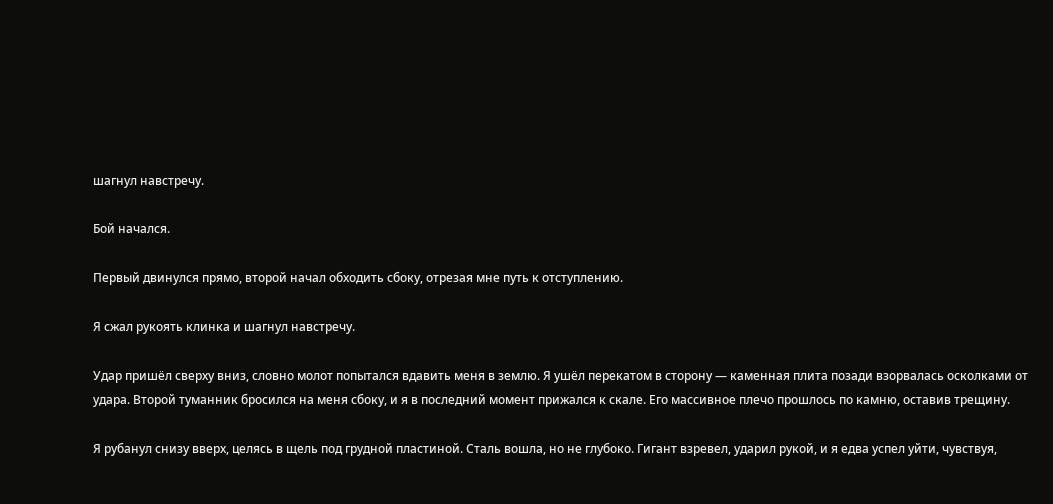шагнул навстречу.

Бой начался.

Первый двинулся прямо, второй начал обходить сбоку, отрезая мне путь к отступлению.

Я сжал рукоять клинка и шагнул навстречу.

Удар пришёл сверху вниз, словно молот попытался вдавить меня в землю. Я ушёл перекатом в сторону — каменная плита позади взорвалась осколками от удара. Второй туманник бросился на меня сбоку, и я в последний момент прижался к скале. Его массивное плечо прошлось по камню, оставив трещину.

Я рубанул снизу вверх, целясь в щель под грудной пластиной. Сталь вошла, но не глубоко. Гигант взревел, ударил рукой, и я едва успел уйти, чувствуя,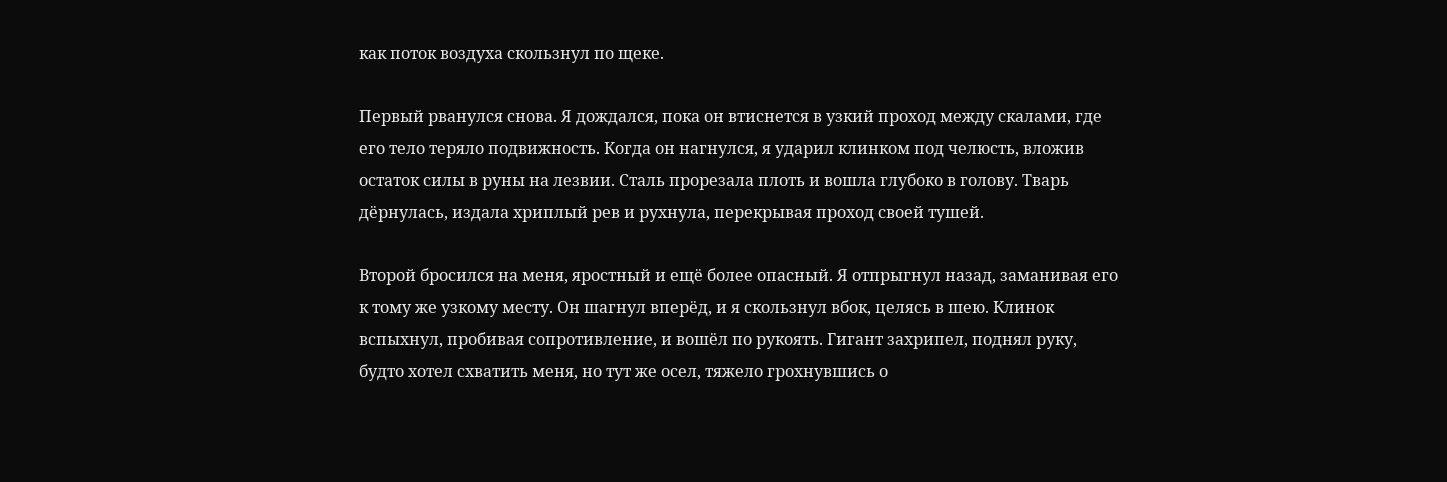как поток воздуха скользнул по щеке.

Первый рванулся снова. Я дождался, пока он втиснется в узкий проход между скалами, где его тело теряло подвижность. Когда он нагнулся, я ударил клинком под челюсть, вложив остаток силы в руны на лезвии. Сталь прорезала плоть и вошла глубоко в голову. Тварь дёрнулась, издала хриплый рев и рухнула, перекрывая проход своей тушей.

Второй бросился на меня, яростный и ещё более опасный. Я отпрыгнул назад, заманивая его к тому же узкому месту. Он шагнул вперёд, и я скользнул вбок, целясь в шею. Клинок вспыхнул, пробивая сопротивление, и вошёл по рукоять. Гигант захрипел, поднял руку, будто хотел схватить меня, но тут же осел, тяжело грохнувшись о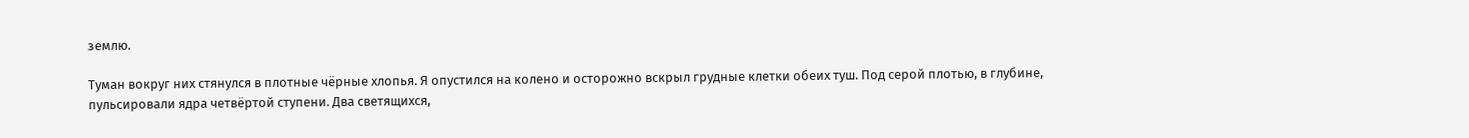землю.

Туман вокруг них стянулся в плотные чёрные хлопья. Я опустился на колено и осторожно вскрыл грудные клетки обеих туш. Под серой плотью, в глубине, пульсировали ядра четвёртой ступени. Два светящихся,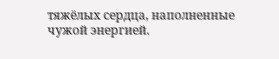тяжёлых сердца, наполненные чужой энергией.